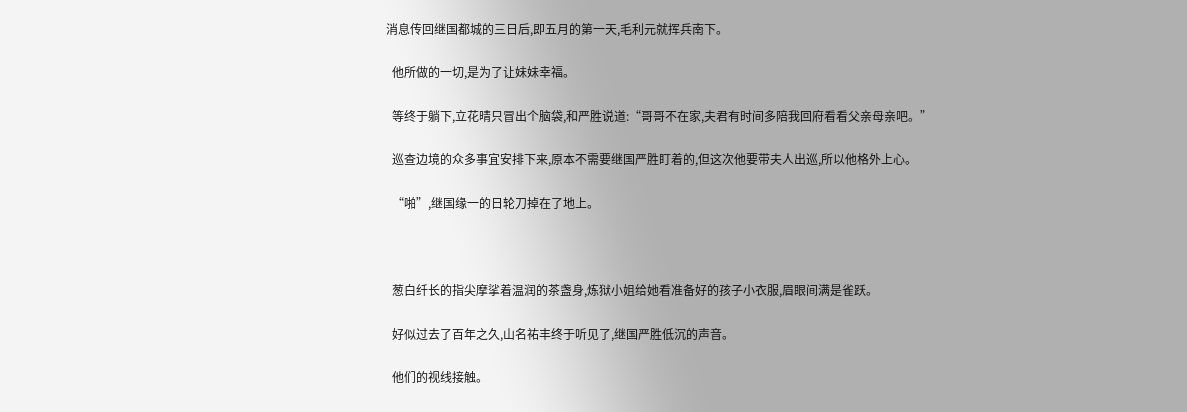消息传回继国都城的三日后,即五月的第一天,毛利元就挥兵南下。

  他所做的一切,是为了让妹妹幸福。

  等终于躺下,立花晴只冒出个脑袋,和严胜说道:“哥哥不在家,夫君有时间多陪我回府看看父亲母亲吧。”

  巡查边境的众多事宜安排下来,原本不需要继国严胜盯着的,但这次他要带夫人出巡,所以他格外上心。

  “啪”,继国缘一的日轮刀掉在了地上。



  葱白纤长的指尖摩挲着温润的茶盏身,炼狱小姐给她看准备好的孩子小衣服,眉眼间满是雀跃。

  好似过去了百年之久,山名祐丰终于听见了,继国严胜低沉的声音。

  他们的视线接触。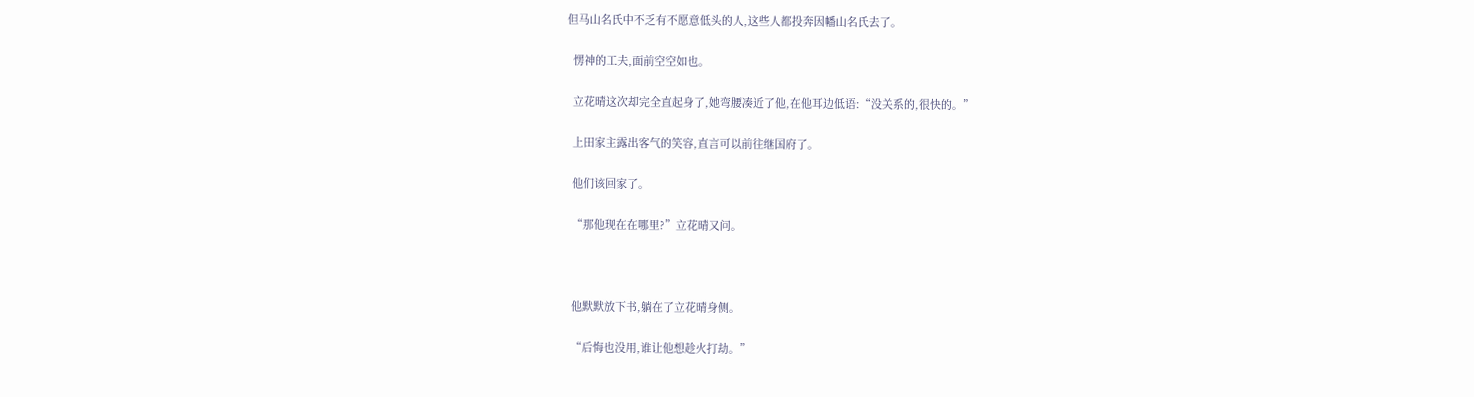但马山名氏中不乏有不愿意低头的人,这些人都投奔因幡山名氏去了。

  愣神的工夫,面前空空如也。

  立花晴这次却完全直起身了,她弯腰凑近了他,在他耳边低语:“没关系的,很快的。”

  上田家主露出客气的笑容,直言可以前往继国府了。

  他们该回家了。

  “那他现在在哪里?”立花晴又问。



  他默默放下书,躺在了立花晴身侧。

  “后悔也没用,谁让他想趁火打劫。”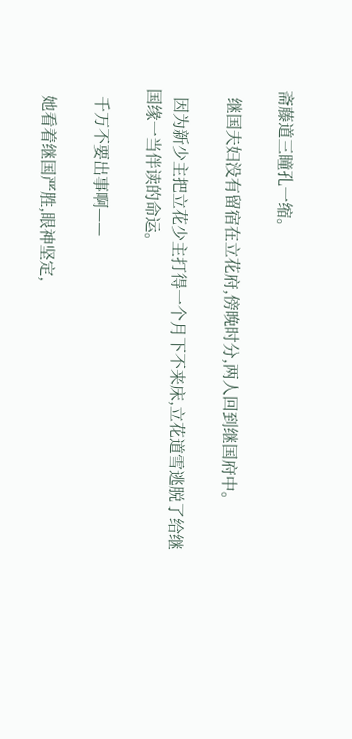斋藤道三瞳孔一缩。

  继国夫妇没有留宿在立花府,傍晚时分,两人回到继国府中。

  因为新少主把立花少主打得一个月下不来床,立花道雪逃脱了给继国缘一当伴读的命运。

  千万不要出事啊——

  她看着继国严胜,眼神坚定,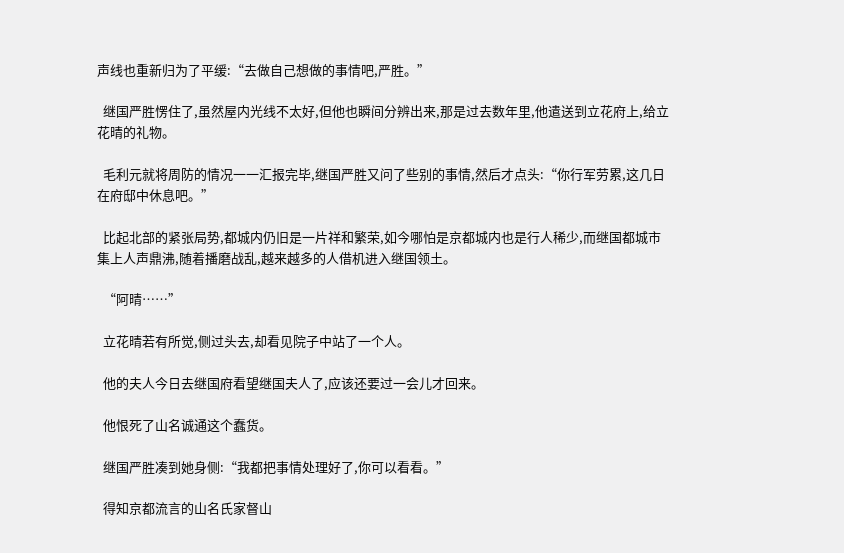声线也重新归为了平缓:“去做自己想做的事情吧,严胜。”

  继国严胜愣住了,虽然屋内光线不太好,但他也瞬间分辨出来,那是过去数年里,他遣送到立花府上,给立花晴的礼物。

  毛利元就将周防的情况一一汇报完毕,继国严胜又问了些别的事情,然后才点头:“你行军劳累,这几日在府邸中休息吧。”

  比起北部的紧张局势,都城内仍旧是一片祥和繁荣,如今哪怕是京都城内也是行人稀少,而继国都城市集上人声鼎沸,随着播磨战乱,越来越多的人借机进入继国领土。

  “阿晴……”

  立花晴若有所觉,侧过头去,却看见院子中站了一个人。

  他的夫人今日去继国府看望继国夫人了,应该还要过一会儿才回来。

  他恨死了山名诚通这个蠢货。

  继国严胜凑到她身侧:“我都把事情处理好了,你可以看看。”

  得知京都流言的山名氏家督山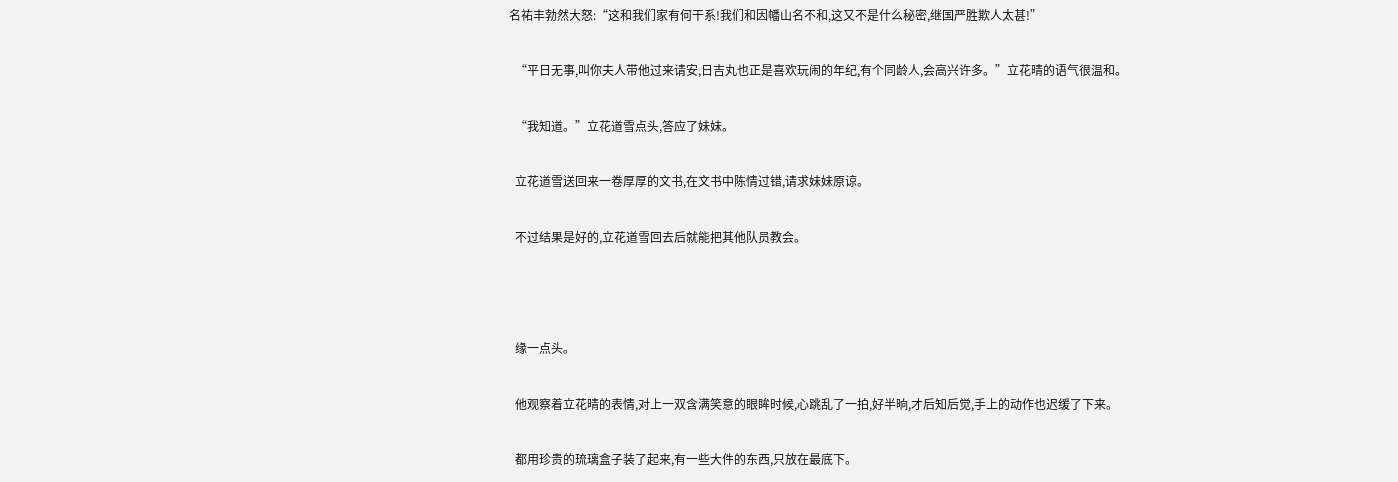名祐丰勃然大怒:“这和我们家有何干系!我们和因幡山名不和,这又不是什么秘密,继国严胜欺人太甚!”

  “平日无事,叫你夫人带他过来请安,日吉丸也正是喜欢玩闹的年纪,有个同龄人,会高兴许多。”立花晴的语气很温和。

  “我知道。”立花道雪点头,答应了妹妹。

  立花道雪送回来一卷厚厚的文书,在文书中陈情过错,请求妹妹原谅。

  不过结果是好的,立花道雪回去后就能把其他队员教会。



  缘一点头。

  他观察着立花晴的表情,对上一双含满笑意的眼眸时候,心跳乱了一拍,好半晌,才后知后觉,手上的动作也迟缓了下来。

  都用珍贵的琉璃盒子装了起来,有一些大件的东西,只放在最底下。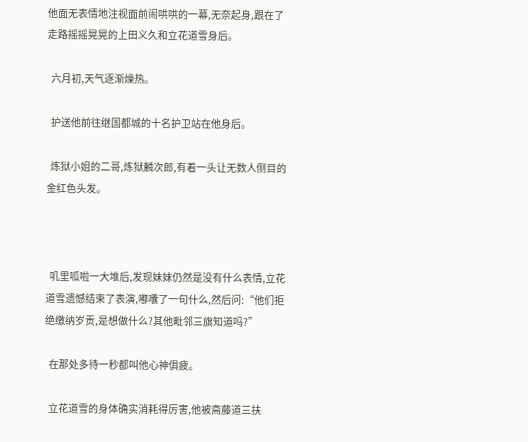他面无表情地注视面前闹哄哄的一幕,无奈起身,跟在了走路摇摇晃晃的上田义久和立花道雪身后。

  六月初,天气逐渐燥热。

  护送他前往继国都城的十名护卫站在他身后。

  炼狱小姐的二哥,炼狱麟次郎,有着一头让无数人侧目的金红色头发。



  叽里呱啦一大堆后,发现妹妹仍然是没有什么表情,立花道雪遗憾结束了表演,嘟囔了一句什么,然后问:“他们拒绝缴纳岁贡,是想做什么?其他毗邻三旗知道吗?”

  在那处多待一秒都叫他心神俱疲。

  立花道雪的身体确实消耗得厉害,他被斋藤道三扶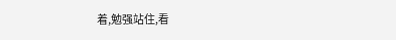着,勉强站住,看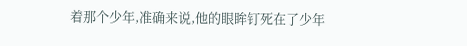着那个少年,准确来说,他的眼眸钉死在了少年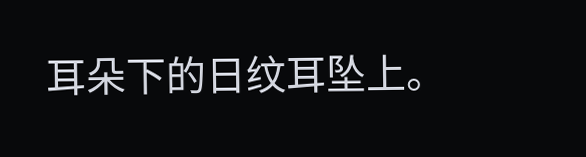耳朵下的日纹耳坠上。